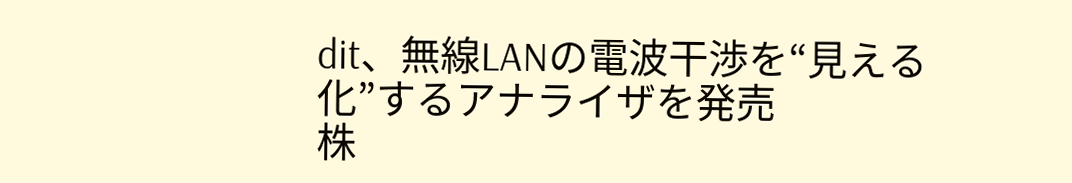dit、無線LANの電波干渉を“見える化”するアナライザを発売
株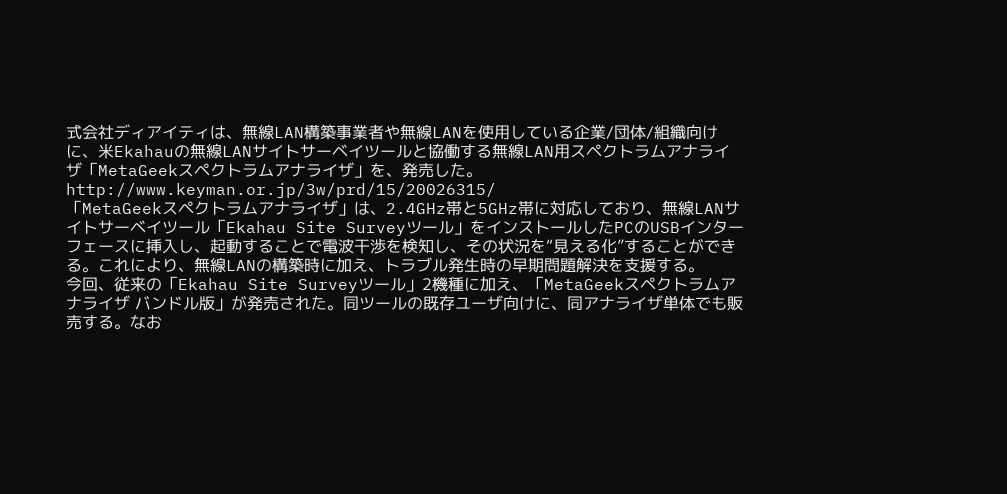式会社ディアイティは、無線LAN構築事業者や無線LANを使用している企業/団体/組織向けに、米Ekahauの無線LANサイトサーベイツールと協働する無線LAN用スペクトラムアナライザ「MetaGeekスペクトラムアナライザ」を、発売した。
http://www.keyman.or.jp/3w/prd/15/20026315/
「MetaGeekスペクトラムアナライザ」は、2.4GHz帯と5GHz帯に対応しており、無線LANサイトサーベイツール「Ekahau Site Surveyツール」をインストールしたPCのUSBインターフェースに挿入し、起動することで電波干渉を検知し、その状況を“見える化”することができる。これにより、無線LANの構築時に加え、トラブル発生時の早期問題解決を支援する。
今回、従来の「Ekahau Site Surveyツール」2機種に加え、「MetaGeekスペクトラムアナライザ バンドル版」が発売された。同ツールの既存ユーザ向けに、同アナライザ単体でも販売する。なお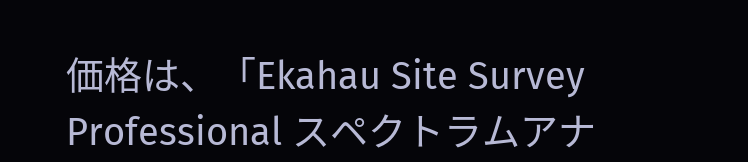価格は、「Ekahau Site Survey Professional スペクトラムアナ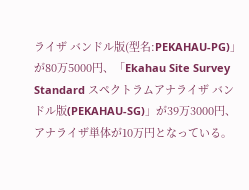ライザ バンドル版(型名:PEKAHAU-PG)」が80万5000円、「Ekahau Site Survey Standard スペクトラムアナライザ バンドル版(PEKAHAU-SG)」が39万3000円、アナライザ単体が10万円となっている。